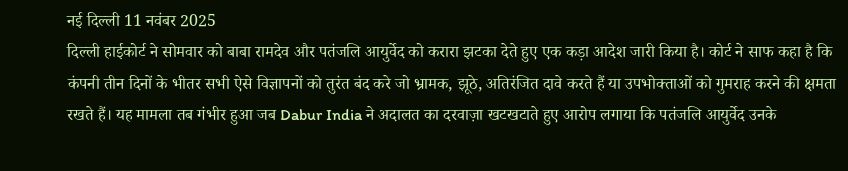नई दिल्ली 11 नवंबर 2025
दिल्ली हाईकोर्ट ने सोमवार को बाबा रामदेव और पतंजलि आयुर्वेद को करारा झटका देते हुए एक कड़ा आदेश जारी किया है। कोर्ट ने साफ कहा है कि कंपनी तीन दिनों के भीतर सभी ऐसे विज्ञापनों को तुरंत बंद करे जो भ्रामक, झूठे, अतिरंजित दावे करते हैं या उपभोक्ताओं को गुमराह करने की क्षमता रखते हैं। यह मामला तब गंभीर हुआ जब Dabur India ने अदालत का दरवाज़ा खटखटाते हुए आरोप लगाया कि पतंजलि आयुर्वेद उनके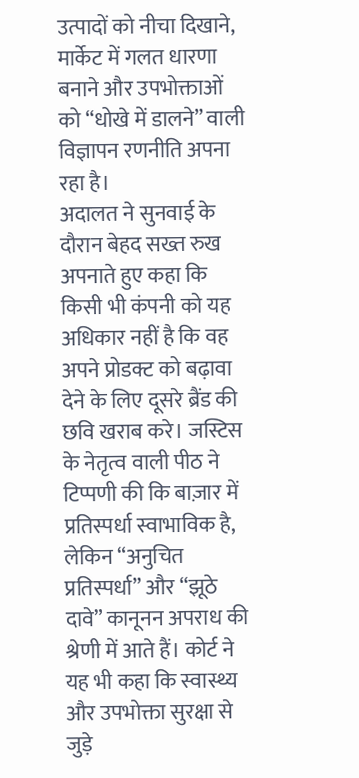उत्पादों को नीचा दिखाने, मार्केट में गलत धारणा बनाने और उपभोक्ताओं को “धोखे में डालने” वाली विज्ञापन रणनीति अपना रहा है।
अदालत ने सुनवाई के दौरान बेहद सख्त रुख अपनाते हुए कहा कि किसी भी कंपनी को यह अधिकार नहीं है कि वह अपने प्रोडक्ट को बढ़ावा देने के लिए दूसरे ब्रैंड की छवि खराब करे। जस्टिस के नेतृत्व वाली पीठ ने टिप्पणी की कि बाज़ार में प्रतिस्पर्धा स्वाभाविक है, लेकिन “अनुचित प्रतिस्पर्धा” और “झूठे दावे” कानूनन अपराध की श्रेणी में आते हैं। कोर्ट ने यह भी कहा कि स्वास्थ्य और उपभोक्ता सुरक्षा से जुड़े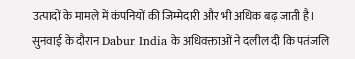उत्पादों के मामले में कंपनियों की जिम्मेदारी और भी अधिक बढ़ जाती है।
सुनवाई के दौरान Dabur India के अधिवक्ताओं ने दलील दी कि पतंजलि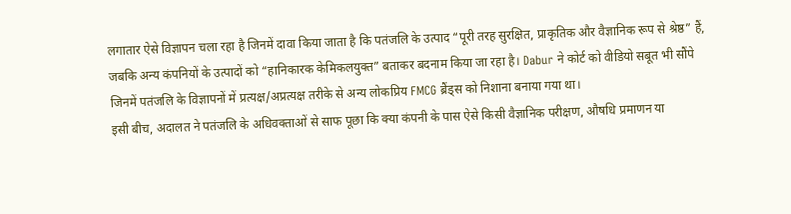लगातार ऐसे विज्ञापन चला रहा है जिनमें दावा किया जाता है कि पतंजलि के उत्पाद “पूरी तरह सुरक्षित, प्राकृतिक और वैज्ञानिक रूप से श्रेष्ठ” हैं, जबकि अन्य कंपनियों के उत्पादों को “हानिकारक केमिकलयुक्त” बताकर बदनाम किया जा रहा है। Dabur ने कोर्ट को वीडियो सबूत भी सौंपे जिनमें पतंजलि के विज्ञापनों में प्रत्यक्ष/अप्रत्यक्ष तरीके से अन्य लोकप्रिय FMCG ब्रैंड्स को निशाना बनाया गया था।
इसी बीच, अदालत ने पतंजलि के अधिवक्ताओं से साफ पूछा कि क्या कंपनी के पास ऐसे किसी वैज्ञानिक परीक्षण, औषधि प्रमाणन या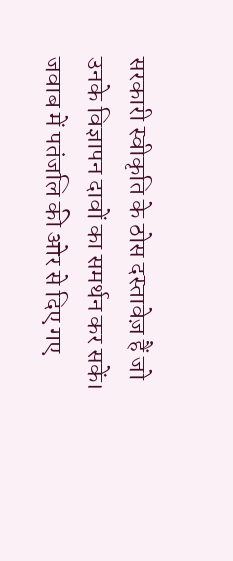सरकारी स्वीकृति के ठोस दस्तावेज़ हैं जो उनके विज्ञापन दावों का समर्थन कर सकें। जवाब में पतंजलि की ओर से दिए गए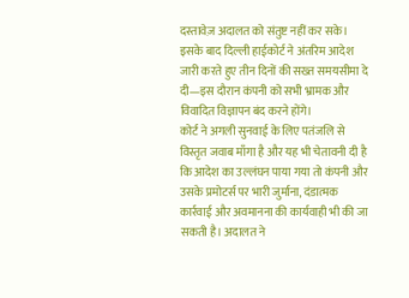दस्तावेज़ अदालत को संतुष्ट नहीं कर सके। इसके बाद दिल्ली हाईकोर्ट ने अंतरिम आदेश जारी करते हुए तीन दिनों की सख्त समयसीमा दे दी—इस दौरान कंपनी को सभी भ्रामक और विवादित विज्ञापन बंद करने होंगे।
कोर्ट ने अगली सुनवाई के लिए पतंजलि से विस्तृत जवाब माँगा है और यह भी चेतावनी दी है कि आदेश का उल्लंघन पाया गया तो कंपनी और उसके प्रमोटर्स पर भारी जुर्माना, दंडात्मक कार्रवाई और अवमानना की कार्यवाही भी की जा सकती है। अदालत ने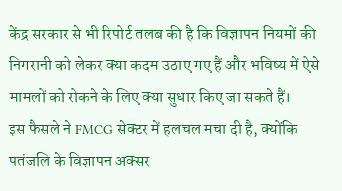केंद्र सरकार से भी रिपोर्ट तलब की है कि विज्ञापन नियमों की निगरानी को लेकर क्या कदम उठाए गए हैं और भविष्य में ऐसे मामलों को रोकने के लिए क्या सुधार किए जा सकते हैं।
इस फैसले ने FMCG सेक्टर में हलचल मचा दी है, क्योंकि पतंजलि के विज्ञापन अक्सर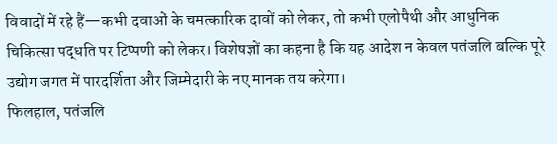विवादों में रहे हैं—कभी दवाओं के चमत्कारिक दावों को लेकर, तो कभी एलोपैथी और आधुनिक चिकित्सा पद्धति पर टिप्पणी को लेकर। विशेषज्ञों का कहना है कि यह आदेश न केवल पतंजलि बल्कि पूरे उद्योग जगत में पारदर्शिता और जिम्मेदारी के नए मानक तय करेगा।
फिलहाल, पतंजलि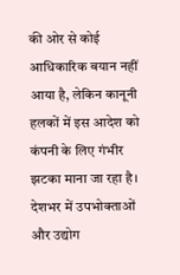की ओर से कोई आधिकारिक बयान नहीं आया है, लेकिन कानूनी हलकों में इस आदेश को कंपनी के लिए गंभीर झटका माना जा रहा है। देशभर में उपभोक्ताओं और उद्योग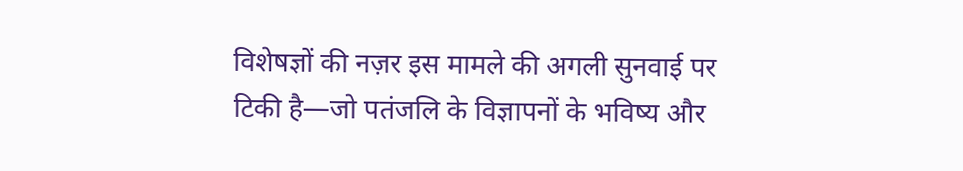विशेषज्ञों की नज़र इस मामले की अगली सुनवाई पर टिकी है—जो पतंजलि के विज्ञापनों के भविष्य और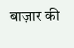बाज़ार की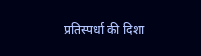प्रतिस्पर्धा की दिशा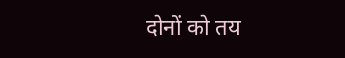दोनों को तय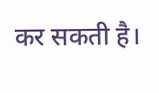कर सकती है।